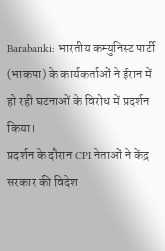Barabanki: भारतीय कम्युनिस्ट पार्टी (भाकपा) के कार्यकर्ताओं ने ईरान में हो रही घटनाओं के विरोध में प्रदर्शन किया।
प्रदर्शन के दौरान CPI नेताओं ने केंद्र सरकार की विदेश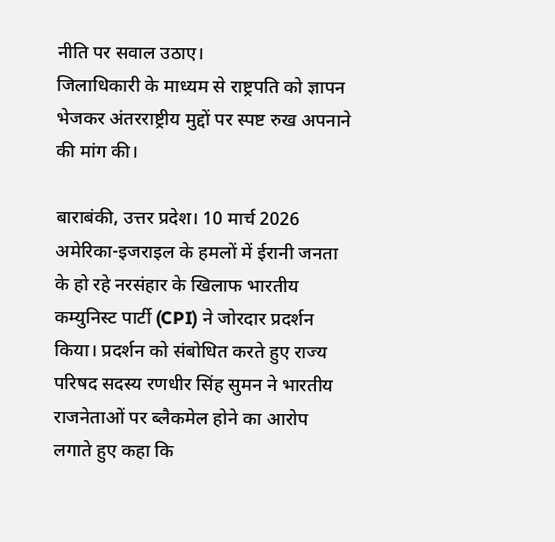नीति पर सवाल उठाए।
जिलाधिकारी के माध्यम से राष्ट्रपति को ज्ञापन भेजकर अंतरराष्ट्रीय मुद्दों पर स्पष्ट रुख अपनाने की मांग की।

बाराबंकी, उत्तर प्रदेश। 10 मार्च 2026
अमेरिका-इजराइल के हमलों में ईरानी जनता के हो रहे नरसंहार के खिलाफ भारतीय कम्युनिस्ट पार्टी (CPI) ने जोरदार प्रदर्शन किया। प्रदर्शन को संबोधित करते हुए राज्य परिषद सदस्य रणधीर सिंह सुमन ने भारतीय राजनेताओं पर ब्लैकमेल होने का आरोप लगाते हुए कहा कि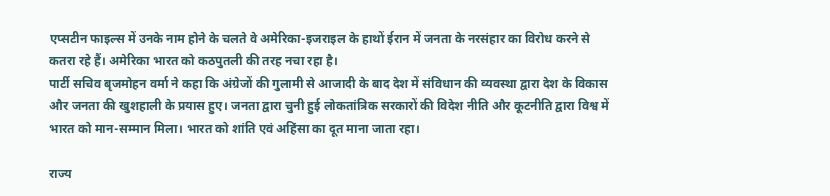एप्सटीन फाइल्स में उनके नाम होने के चलते वे अमेरिका-इजराइल के हाथों ईरान में जनता के नरसंहार का विरोध करने से कतरा रहे हैं। अमेरिका भारत को कठपुतली की तरह नचा रहा है।
पार्टी सचिव बृजमोहन वर्मा ने कहा कि अंग्रेजों की गुलामी से आजादी के बाद देश में संविधान की व्यवस्था द्वारा देश के विकास और जनता की खुशहाली के प्रयास हुए। जनता द्वारा चुनी हुई लोकतांत्रिक सरकारों की विदेश नीति और कूटनीति द्वारा विश्व में भारत को मान-सम्मान मिला। भारत को शांति एवं अहिंसा का दूत माना जाता रहा।

राज्य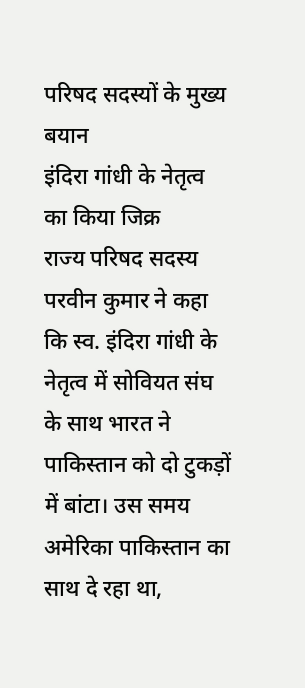परिषद सदस्यों के मुख्य बयान
इंदिरा गांधी के नेतृत्व का किया जिक्र
राज्य परिषद सदस्य परवीन कुमार ने कहा कि स्व. इंदिरा गांधी के नेतृत्व में सोवियत संघ के साथ भारत ने पाकिस्तान को दो टुकड़ों में बांटा। उस समय अमेरिका पाकिस्तान का साथ दे रहा था,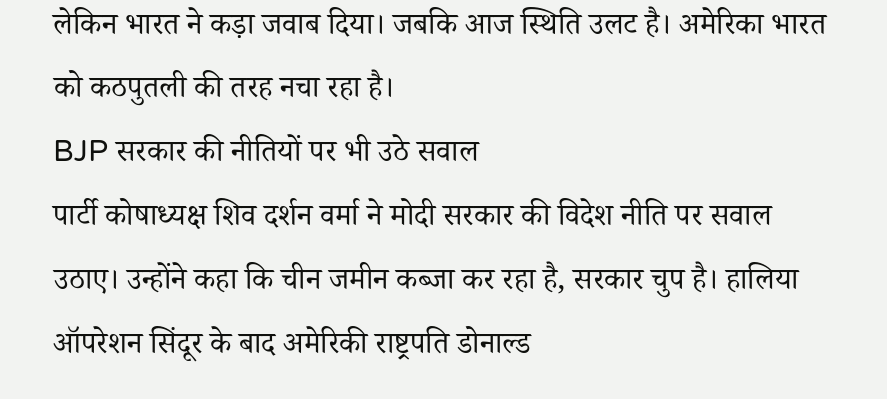लेकिन भारत ने कड़ा जवाब दिया। जबकि आज स्थिति उलट है। अमेरिका भारत को कठपुतली की तरह नचा रहा है।
BJP सरकार की नीतियों पर भी उठे सवाल
पार्टी कोषाध्यक्ष शिव दर्शन वर्मा ने मोदी सरकार की विदेश नीति पर सवाल उठाए। उन्होंने कहा कि चीन जमीन कब्जा कर रहा है, सरकार चुप है। हालिया ऑपरेशन सिंदूर के बाद अमेरिकी राष्ट्रपति डोनाल्ड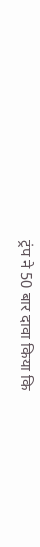ट्रंप ने 50 बार दावा किया कि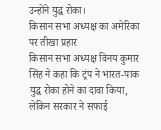उन्होंने युद्ध रोका।
किसान सभा अध्यक्ष का अमेरिका पर तीखा प्रहार
किसान सभा अध्यक्ष विनय कुमार सिंह ने कहा कि ट्रंप ने भारत-पाक युद्ध रोका होने का दावा किया, लेकिन सरकार ने सफाई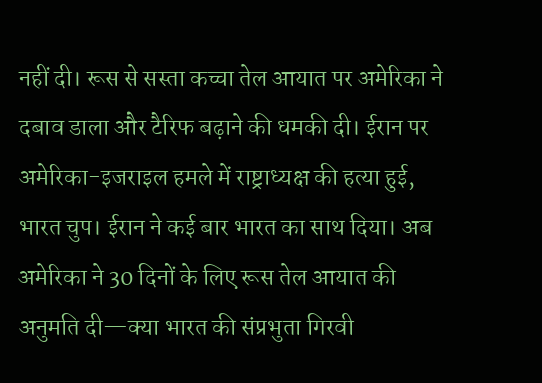नहीं दी। रूस से सस्ता कच्चा तेल आयात पर अमेरिका ने दबाव डाला और टैरिफ बढ़ाने की धमकी दी। ईरान पर अमेरिका-इजराइल हमले में राष्ट्राध्यक्ष की हत्या हुई, भारत चुप। ईरान ने कई बार भारत का साथ दिया। अब अमेरिका ने 30 दिनों के लिए रूस तेल आयात की अनुमति दी—क्या भारत की संप्रभुता गिरवी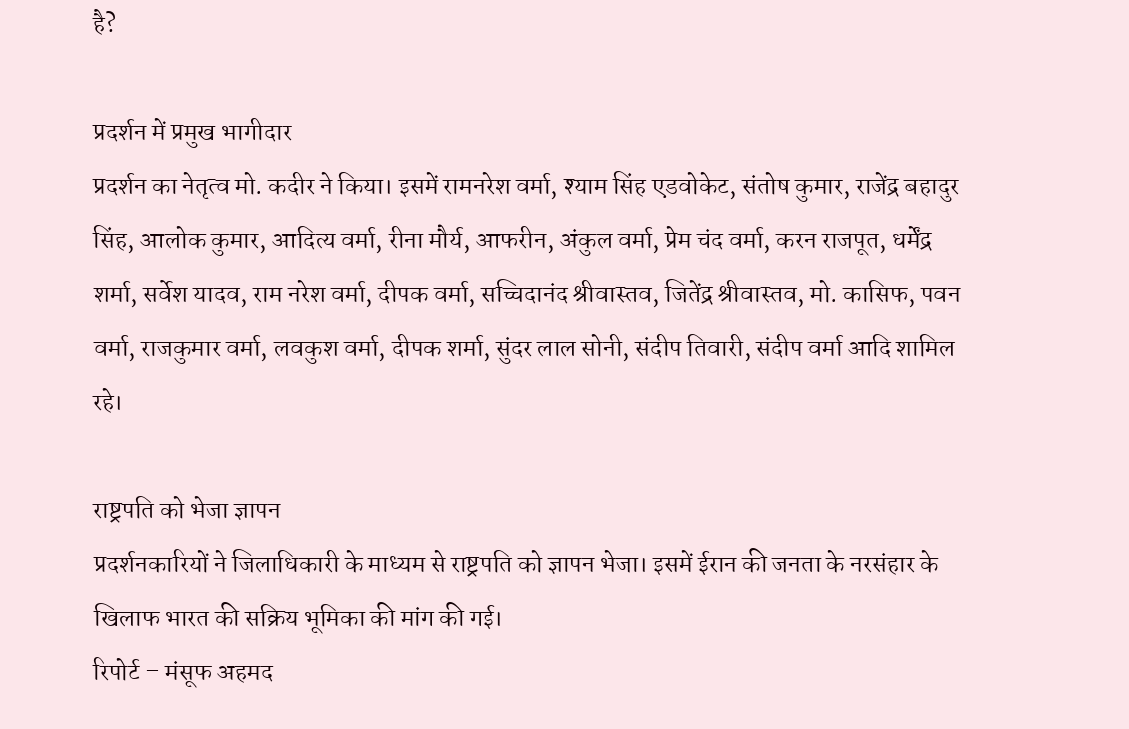है?

प्रदर्शन में प्रमुख भागीदार
प्रदर्शन का नेतृत्व मो. कदीर ने किया। इसमें रामनरेश वर्मा, श्याम सिंह एडवोकेट, संतोष कुमार, राजेंद्र बहादुर सिंह, आलोक कुमार, आदित्य वर्मा, रीना मौर्य, आफरीन, अंकुल वर्मा, प्रेम चंद वर्मा, करन राजपूत, धर्मेंद्र शर्मा, सर्वेश यादव, राम नरेश वर्मा, दीपक वर्मा, सच्चिदानंद श्रीवास्तव, जितेंद्र श्रीवास्तव, मो. कासिफ, पवन वर्मा, राजकुमार वर्मा, लवकुश वर्मा, दीपक शर्मा, सुंदर लाल सोनी, संदीप तिवारी, संदीप वर्मा आदि शामिल रहे।

राष्ट्रपति को भेजा ज्ञापन
प्रदर्शनकारियों ने जिलाधिकारी के माध्यम से राष्ट्रपति को ज्ञापन भेजा। इसमें ईरान की जनता के नरसंहार के खिलाफ भारत की सक्रिय भूमिका की मांग की गई।
रिपोर्ट – मंसूफ अहमद